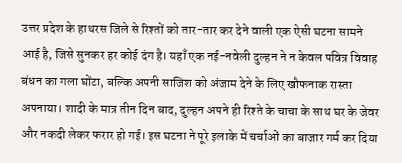उत्तर प्रदेश के हाथरस जिले से रिश्तों को तार-तार कर देने वाली एक ऐसी घटना सामने आई है, जिसे सुनकर हर कोई दंग है। यहाँ एक नई-नवेली दुल्हन ने न केवल पवित्र विवाह बंधन का गला घोंटा, बल्कि अपनी साजिश को अंजाम देने के लिए खौफनाक रास्ता अपनाया। शादी के मात्र तीन दिन बाद, दुल्हन अपने ही रिश्ते के चाचा के साथ घर के जेवर और नकदी लेकर फरार हो गई। इस घटना ने पूरे इलाके में चर्चाओं का बाजार गर्म कर दिया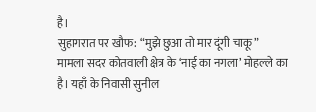है।
सुहागरात पर खौफ: “मुझे छुआ तो मार दूंगी चाकू”
मामला सदर कोतवाली क्षेत्र के ‘नाई का नगला’ मोहल्ले का है। यहाँ के निवासी सुनील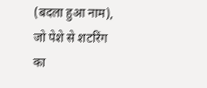(बदला हुआ नाम), जो पेशे से शटरिंग का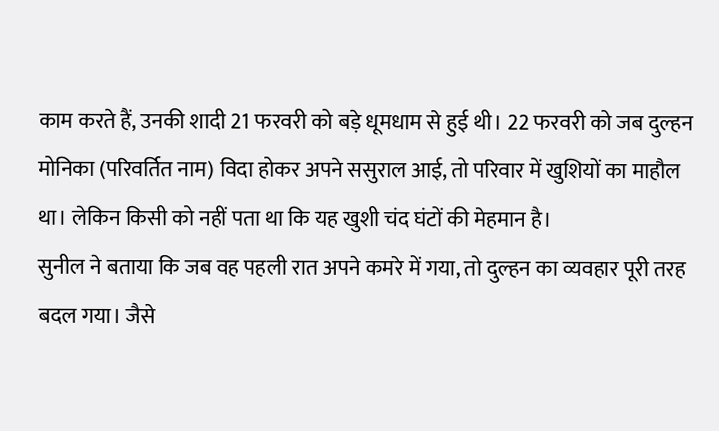काम करते हैं, उनकी शादी 21 फरवरी को बड़े धूमधाम से हुई थी। 22 फरवरी को जब दुल्हन मोनिका (परिवर्तित नाम) विदा होकर अपने ससुराल आई, तो परिवार में खुशियों का माहौल था। लेकिन किसी को नहीं पता था कि यह खुशी चंद घंटों की मेहमान है।
सुनील ने बताया कि जब वह पहली रात अपने कमरे में गया, तो दुल्हन का व्यवहार पूरी तरह बदल गया। जैसे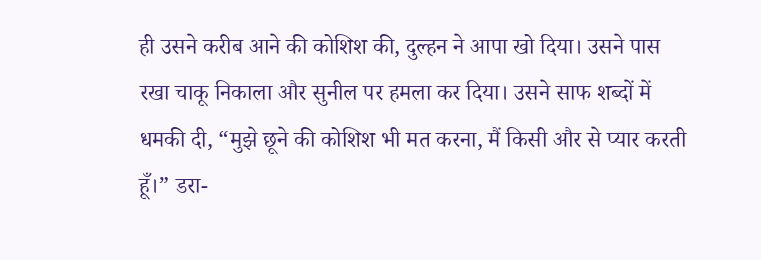ही उसने करीब आने की कोशिश की, दुल्हन ने आपा खो दिया। उसने पास रखा चाकू निकाला और सुनील पर हमला कर दिया। उसने साफ शब्दों में धमकी दी, “मुझे छूने की कोशिश भी मत करना, मैं किसी और से प्यार करती हूँ।” डरा-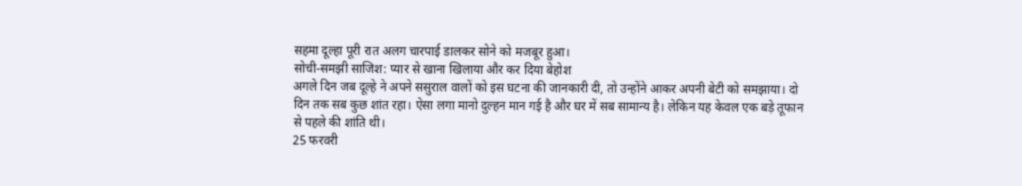सहमा दूल्हा पूरी रात अलग चारपाई डालकर सोने को मजबूर हुआ।
सोची-समझी साजिश: प्यार से खाना खिलाया और कर दिया बेहोश
अगले दिन जब दूल्हे ने अपने ससुराल वालों को इस घटना की जानकारी दी, तो उन्होंने आकर अपनी बेटी को समझाया। दो दिन तक सब कुछ शांत रहा। ऐसा लगा मानो दुल्हन मान गई है और घर में सब सामान्य है। लेकिन यह केवल एक बड़े तूफान से पहले की शांति थी।
25 फरवरी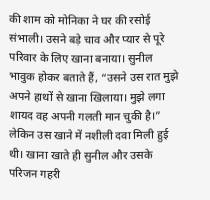की शाम को मोनिका ने घर की रसोई संभाली। उसने बड़े चाव और प्यार से पूरे परिवार के लिए खाना बनाया। सुनील भावुक होकर बताते हैं, “उसने उस रात मुझे अपने हाथों से खाना खिलाया। मुझे लगा शायद वह अपनी गलती मान चुकी है।” लेकिन उस खाने में नशीली दवा मिली हुई थी। खाना खाते ही सुनील और उसके परिजन गहरी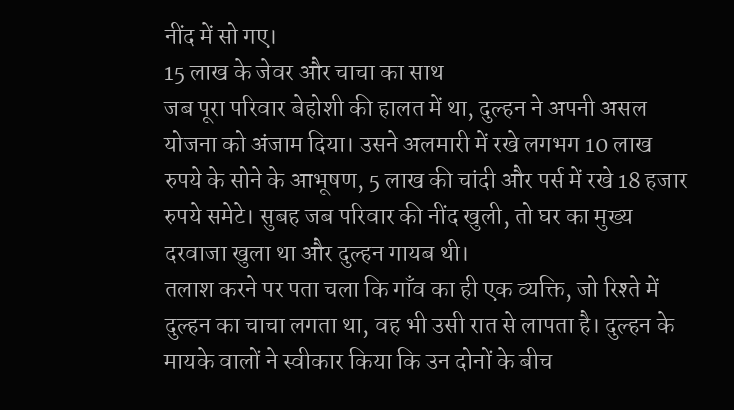नींद में सो गए।
15 लाख के जेवर और चाचा का साथ
जब पूरा परिवार बेहोशी की हालत में था, दुल्हन ने अपनी असल योजना को अंजाम दिया। उसने अलमारी में रखे लगभग 10 लाख रुपये के सोने के आभूषण, 5 लाख की चांदी और पर्स में रखे 18 हजार रुपये समेटे। सुबह जब परिवार की नींद खुली, तो घर का मुख्य दरवाजा खुला था और दुल्हन गायब थी।
तलाश करने पर पता चला कि गाँव का ही एक व्यक्ति, जो रिश्ते में दुल्हन का चाचा लगता था, वह भी उसी रात से लापता है। दुल्हन के मायके वालों ने स्वीकार किया कि उन दोनों के बीच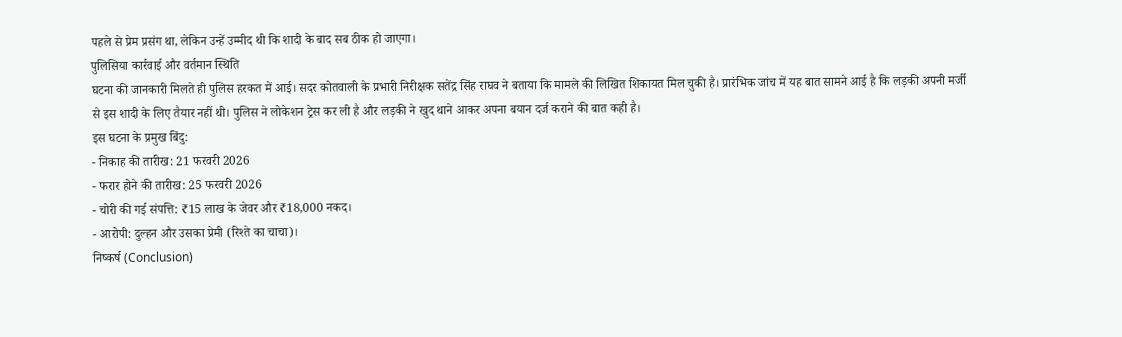पहले से प्रेम प्रसंग था, लेकिन उन्हें उम्मीद थी कि शादी के बाद सब ठीक हो जाएगा।
पुलिसिया कार्रवाई और वर्तमान स्थिति
घटना की जानकारी मिलते ही पुलिस हरकत में आई। सदर कोतवाली के प्रभारी निरीक्षक सतेंद्र सिंह राघव ने बताया कि मामले की लिखित शिकायत मिल चुकी है। प्रारंभिक जांच में यह बात सामने आई है कि लड़की अपनी मर्जी से इस शादी के लिए तैयार नहीं थी। पुलिस ने लोकेशन ट्रेस कर ली है और लड़की ने खुद थाने आकर अपना बयान दर्ज कराने की बात कही है।
इस घटना के प्रमुख बिंदु:
- निकाह की तारीख: 21 फरवरी 2026
- फरार होने की तारीख: 25 फरवरी 2026
- चोरी की गई संपत्ति: ₹15 लाख के जेवर और ₹18,000 नकद।
- आरोपी: दुल्हन और उसका प्रेमी (रिश्ते का चाचा)।
निष्कर्ष (Conclusion)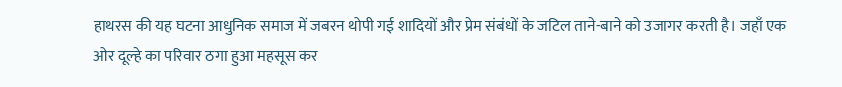हाथरस की यह घटना आधुनिक समाज में जबरन थोपी गई शादियों और प्रेम संबंधों के जटिल ताने-बाने को उजागर करती है। जहाँ एक ओर दूल्हे का परिवार ठगा हुआ महसूस कर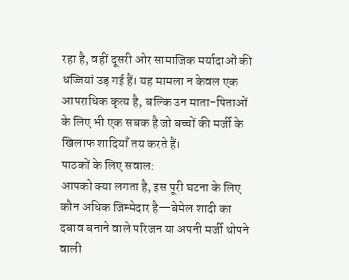रहा है, वहीं दूसरी ओर सामाजिक मर्यादाओं की धज्जियां उड़ गई हैं। यह मामला न केवल एक आपराधिक कृत्य है, बल्कि उन माता-पिताओं के लिए भी एक सबक है जो बच्चों की मर्जी के खिलाफ शादियाँ तय करते हैं।
पाठकों के लिए सवाल:
आपको क्या लगता है, इस पूरी घटना के लिए कौन अधिक जिम्मेदार है—बेमेल शादी का दबाव बनाने वाले परिजन या अपनी मर्जी थोपने वाली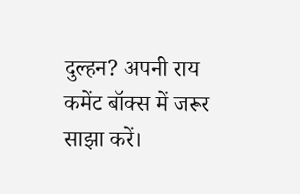दुल्हन? अपनी राय कमेंट बॉक्स में जरूर साझा करें।